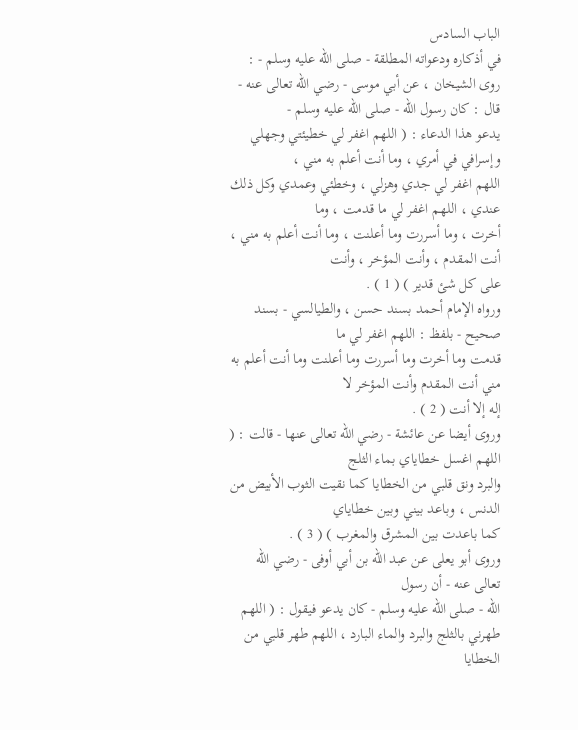الباب السادس
في أذكاره ودعواته المطلقة - صلى الله عليه وسلم - :
روى الشيخان ، عن أبي موسى - رضي الله تعالى عنه - قال : كان رسول الله - صلى الله عليه وسلم -
يدعو هذا الدعاء : ( اللهم اغفر لي خطيئتي وجهلي وإسرافي في أمري ، وما أنت أعلم به مني ،
اللهم اغفر لي جدي وهزلي ، وخطئي وعمدي وكل ذلك عندي ، اللهم اغفر لي ما قدمت ، وما
أخرت ، وما أسررت وما أعلنت ، وما أنت أعلم به مني ، أنت المقدم ، وأنت المؤخر ، وأنت
على كل شئ قدير ) ( 1 ) .
ورواه الإمام أحمد بسند حسن ، والطيالسي - بسند صحيح - بلفظ : اللهم اغفر لي ما
قدمت وما أخرت وما أسررت وما أعلنت وما أنت أعلم به مني أنت المقدم وأنت المؤخر لا
إله إلا أنت ( 2 ) .
وروى أيضا عن عائشة - رضي الله تعالى عنها - قالت : ( اللهم اغسل خطاياي بماء الثلج
والبرد ونق قلبي من الخطايا كما نقيت الثوب الأبيض من الدنس ، وباعد بيني وبين خطاياي
كما باعدت بين المشرق والمغرب ) ( 3 ) .
وروى أبو يعلى عن عبد الله بن أبي أوفى - رضي الله تعالى عنه - أن رسول
الله - صلى الله عليه وسلم - كان يدعو فيقول : ( اللهم طهرني بالثلج والبرد والماء البارد ، اللهم طهر قلبي من
الخطايا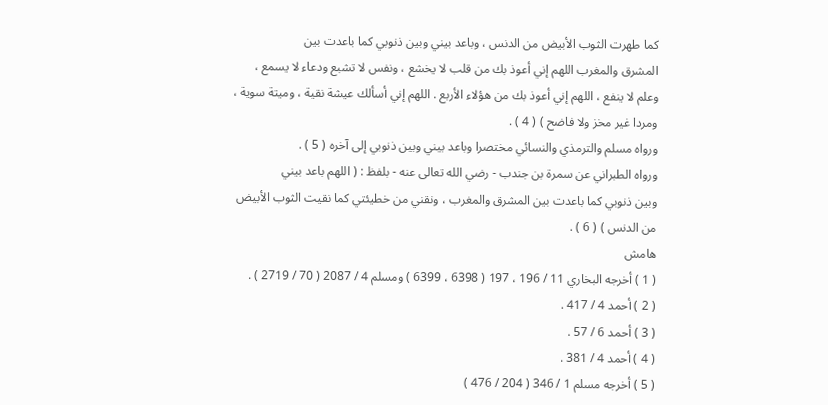كما طهرت الثوب الأبيض من الدنس ، وباعد بيني وبين ذنوبي كما باعدت بين
المشرق والمغرب اللهم إني أعوذ بك من قلب لا يخشع ، ونفس لا تشبع ودعاء لا يسمع ،
وعلم لا ينفع ، اللهم إني أعوذ بك من هؤلاء الأربع . اللهم إني أسألك عيشة نقية ، وميتة سوية ،
ومردا غير مخز ولا فاضح ) ( 4 ) .
ورواه مسلم والترمذي والنسائي مختصرا وباعد بيني وبين ذنوبي إلى آخره ( 5 ) .
ورواه الطبراني عن سمرة بن جندب - رضي الله تعالى عنه - بلفظ : ( اللهم باعد بيني
وبين ذنوبي كما باعدت بين المشرق والمغرب ، ونقني من خطيئتي كما نقيت الثوب الأبيض
من الدنس ) ( 6 ) .
هامش
( 1 ) أخرجه البخاري 11 / 196 ، 197 ( 6398 ، 6399 ) ومسلم 4 / 2087 ( 70 / 2719 ) .
( 2 ) أحمد 4 / 417 .
( 3 ) أحمد 6 / 57 .
( 4 ) أحمد 4 / 381 .
( 5 ) أخرجه مسلم 1 / 346 ( 204 / 476 )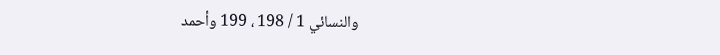والنسائي 1 / 198 ، 199 وأحمد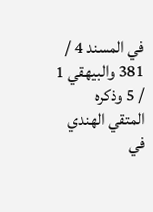في المسند 4 / 381 والبيهقي 1 / 5 وذكره
المتقي الهندي في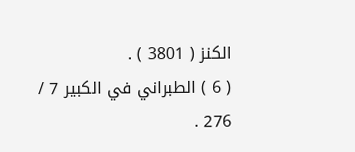الكنز ( 3801 ) .
( 6 ) الطبراني في الكبير 7 / 276 .